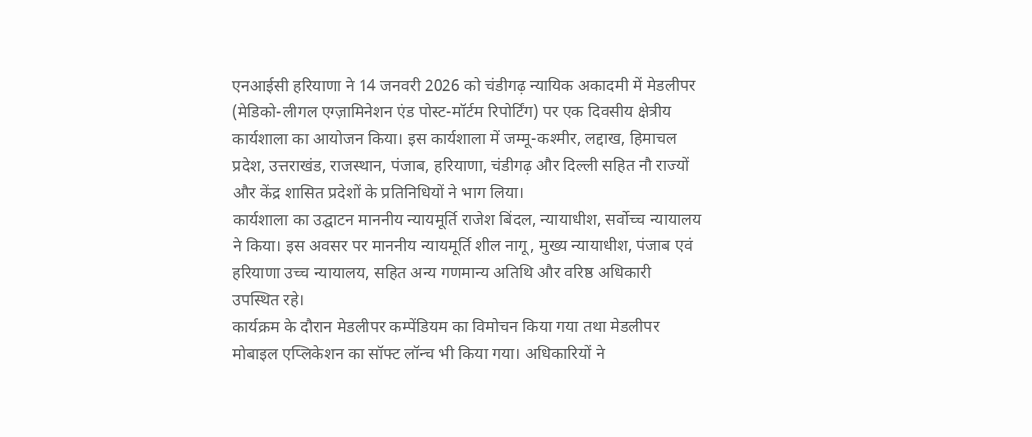एनआईसी हरियाणा ने 14 जनवरी 2026 को चंडीगढ़ न्यायिक अकादमी में मेडलीपर (मेडिको-लीगल एग्ज़ामिनेशन एंड पोस्ट-मॉर्टम रिपोर्टिंग) पर एक दिवसीय क्षेत्रीय कार्यशाला का आयोजन किया। इस कार्यशाला में जम्मू-कश्मीर, लद्दाख, हिमाचल प्रदेश, उत्तराखंड, राजस्थान, पंजाब, हरियाणा, चंडीगढ़ और दिल्ली सहित नौ राज्यों और केंद्र शासित प्रदेशों के प्रतिनिधियों ने भाग लिया।
कार्यशाला का उद्घाटन माननीय न्यायमूर्ति राजेश बिंदल, न्यायाधीश, सर्वोच्च न्यायालय ने किया। इस अवसर पर माननीय न्यायमूर्ति शील नागू, मुख्य न्यायाधीश, पंजाब एवं हरियाणा उच्च न्यायालय, सहित अन्य गणमान्य अतिथि और वरिष्ठ अधिकारी उपस्थित रहे।
कार्यक्रम के दौरान मेडलीपर कम्पेंडियम का विमोचन किया गया तथा मेडलीपर मोबाइल एप्लिकेशन का सॉफ्ट लॉन्च भी किया गया। अधिकारियों ने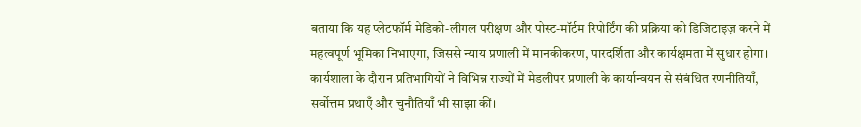बताया कि यह प्लेटफॉर्म मेडिको-लीगल परीक्षण और पोस्ट-मॉर्टम रिपोर्टिंग की प्रक्रिया को डिजिटाइज़ करने में महत्वपूर्ण भूमिका निभाएगा, जिससे न्याय प्रणाली में मानकीकरण, पारदर्शिता और कार्यक्षमता में सुधार होगा।
कार्यशाला के दौरान प्रतिभागियों ने विभिन्न राज्यों में मेडलीपर प्रणाली के कार्यान्वयन से संबंधित रणनीतियाँ, सर्वोत्तम प्रथाएँ और चुनौतियाँ भी साझा कीं।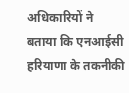अधिकारियों ने बताया कि एनआईसी हरियाणा के तकनीकी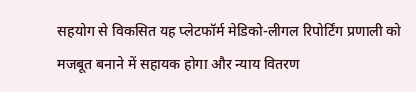सहयोग से विकसित यह प्लेटफॉर्म मेडिको-लीगल रिपोर्टिंग प्रणाली को मजबूत बनाने में सहायक होगा और न्याय वितरण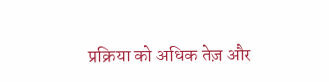प्रक्रिया को अधिक तेज़ और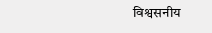विश्वसनीय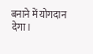बनाने में योगदान देगा।